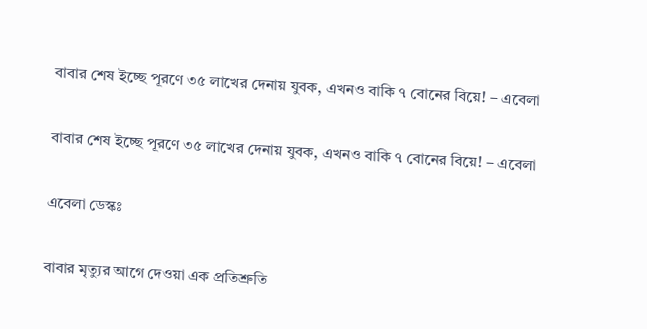বাবার শেষ ইচ্ছে পূরণে ৩৫ লাখের দেনায় যুবক, এখনও বাকি ৭ বোনের বিয়ে! – এবেলা

বাবার শেষ ইচ্ছে পূরণে ৩৫ লাখের দেনায় যুবক, এখনও বাকি ৭ বোনের বিয়ে! – এবেলা

এবেলা ডেস্কঃ

বাবার মৃত্যুর আগে দেওয়া এক প্রতিশ্রুতি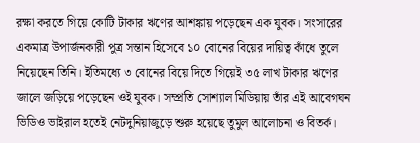রক্ষা করতে গিয়ে কোটি টাকার ঋণের আশঙ্কায় পড়েছেন এক যুবক। সংসারের একমাত্র উপার্জনকারী পুত্র সন্তান হিসেবে ১০ বোনের বিয়ের দায়িত্ব কাঁধে তুলে নিয়েছেন তিনি। ইতিমধ্যে ৩ বোনের বিয়ে দিতে গিয়েই ৩৫ লাখ টাকার ঋণের জালে জড়িয়ে পড়েছেন ওই যুবক। সম্প্রতি সোশ্যাল মিডিয়ায় তাঁর এই আবেগঘন ভিডিও ভাইরাল হতেই নেটদুনিয়াজুড়ে শুরু হয়েছে তুমুল আলোচনা ও বিতর্ক।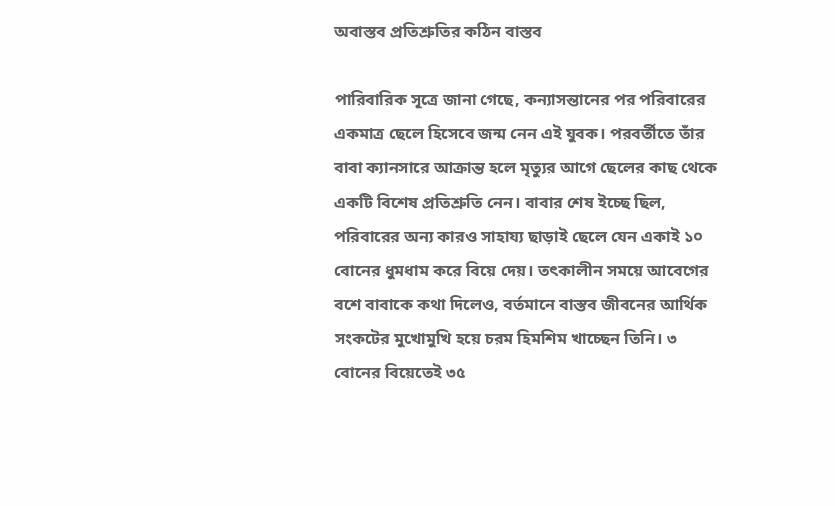অবাস্তব প্রতিশ্রুতির কঠিন বাস্তব

পারিবারিক সূত্রে জানা গেছে, কন্যাসন্তানের পর পরিবারের একমাত্র ছেলে হিসেবে জন্ম নেন এই যুবক। পরবর্তীতে তাঁর বাবা ক্যানসারে আক্রান্ত হলে মৃত্যুর আগে ছেলের কাছ থেকে একটি বিশেষ প্রতিশ্রুতি নেন। বাবার শেষ ইচ্ছে ছিল, পরিবারের অন্য কারও সাহায্য ছাড়াই ছেলে যেন একাই ১০ বোনের ধুমধাম করে বিয়ে দেয়। তৎকালীন সময়ে আবেগের বশে বাবাকে কথা দিলেও, বর্তমানে বাস্তব জীবনের আর্থিক সংকটের মুখোমুখি হয়ে চরম হিমশিম খাচ্ছেন তিনি। ৩ বোনের বিয়েতেই ৩৫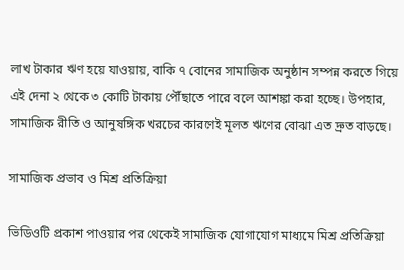লাখ টাকার ঋণ হয়ে যাওয়ায়, বাকি ৭ বোনের সামাজিক অনুষ্ঠান সম্পন্ন করতে গিয়ে এই দেনা ২ থেকে ৩ কোটি টাকায় পৌঁছাতে পারে বলে আশঙ্কা করা হচ্ছে। উপহার, সামাজিক রীতি ও আনুষঙ্গিক খরচের কারণেই মূলত ঋণের বোঝা এত দ্রুত বাড়ছে।

সামাজিক প্রভাব ও মিশ্র প্রতিক্রিয়া

ভিডিওটি প্রকাশ পাওয়ার পর থেকেই সামাজিক যোগাযোগ মাধ্যমে মিশ্র প্রতিক্রিয়া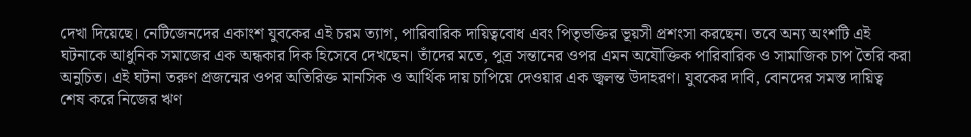দেখা দিয়েছে। নেটিজেনদের একাংশ যুবকের এই চরম ত্যাগ, পারিবারিক দায়িত্ববোধ এবং পিতৃভক্তির ভূয়সী প্রশংসা করছেন। তবে অন্য অংশটি এই ঘটনাকে আধুনিক সমাজের এক অন্ধকার দিক হিসেবে দেখছেন। তাঁদের মতে, পুত্র সন্তানের ওপর এমন অযৌক্তিক পারিবারিক ও সামাজিক চাপ তৈরি করা অনুচিত। এই ঘটনা তরুণ প্রজন্মের ওপর অতিরিক্ত মানসিক ও আর্থিক দায় চাপিয়ে দেওয়ার এক জ্বলন্ত উদাহরণ। যুবকের দাবি, বোনদের সমস্ত দায়িত্ব শেষ করে নিজের ঋণ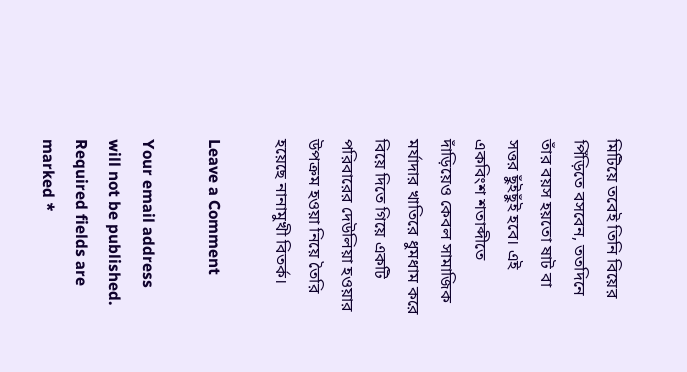মিটিয়ে তবেই তিনি বিয়ের পিঁড়িতে বসবেন, ততদিনে তাঁর বয়স হয়তো ষাট বা সত্তর ছুঁইছুঁই হবে। এই একবিংশ শতাব্দীতে দাঁড়িয়েও কেবল সামাজিক মর্যাদার খাতিরে ধুমধাম করে বিয়ে দিতে গিয়ে একটি পরিবারের দেউলিয়া হওয়ার উপক্রম হওয়া নিয়ে তৈরি হয়েছে নানামুখী বিতর্ক।

Leave a Comment

Your email address will not be published. Required fields are marked *